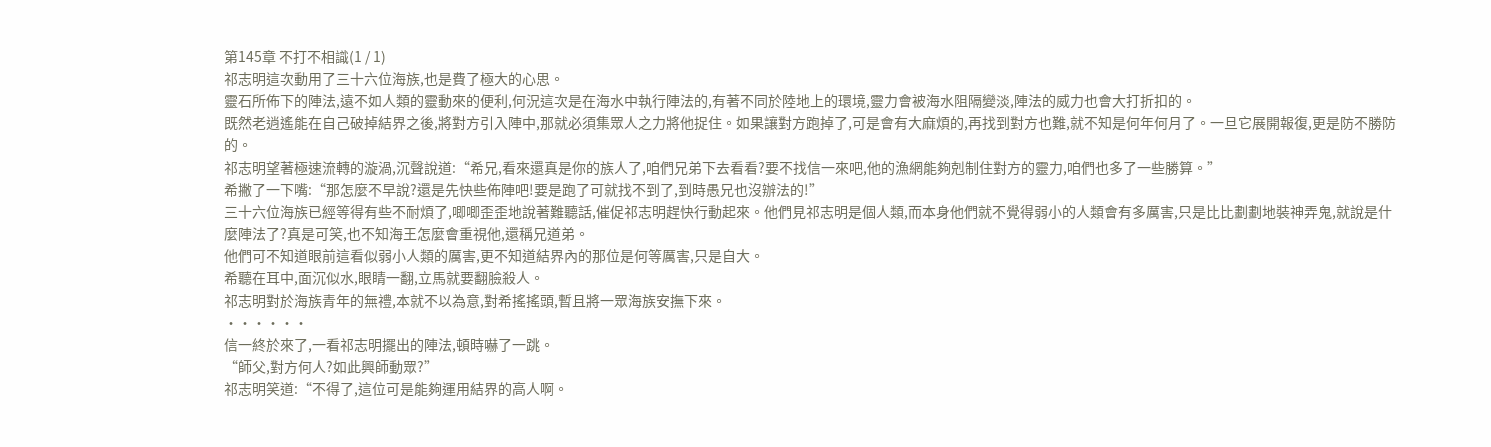第145章 不打不相識(1 / 1)
祁志明這次動用了三十六位海族,也是費了極大的心思。
靈石所佈下的陣法,遠不如人類的靈動來的便利,何況這次是在海水中執行陣法的,有著不同於陸地上的環境,靈力會被海水阻隔變淡,陣法的威力也會大打折扣的。
既然老逍遙能在自己破掉結界之後,將對方引入陣中,那就必須集眾人之力將他捉住。如果讓對方跑掉了,可是會有大麻煩的,再找到對方也難,就不知是何年何月了。一旦它展開報復,更是防不勝防的。
祁志明望著極速流轉的漩渦,沉聲說道:“希兄,看來還真是你的族人了,咱們兄弟下去看看?要不找信一來吧,他的漁網能夠剋制住對方的靈力,咱們也多了一些勝算。”
希撇了一下嘴:“那怎麼不早說?還是先快些佈陣吧!要是跑了可就找不到了,到時愚兄也沒辦法的!”
三十六位海族已經等得有些不耐煩了,唧唧歪歪地說著難聽話,催促祁志明趕快行動起來。他們見祁志明是個人類,而本身他們就不覺得弱小的人類會有多厲害,只是比比劃劃地裝神弄鬼,就說是什麼陣法了?真是可笑,也不知海王怎麼會重視他,還稱兄道弟。
他們可不知道眼前這看似弱小人類的厲害,更不知道結界內的那位是何等厲害,只是自大。
希聽在耳中,面沉似水,眼睛一翻,立馬就要翻臉殺人。
祁志明對於海族青年的無禮,本就不以為意,對希搖搖頭,暫且將一眾海族安撫下來。
······
信一終於來了,一看祁志明擺出的陣法,頓時嚇了一跳。
“師父,對方何人?如此興師動眾?”
祁志明笑道:“不得了,這位可是能夠運用結界的高人啊。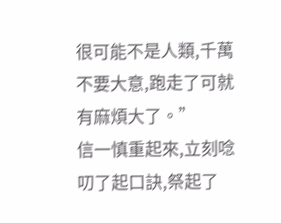很可能不是人類,千萬不要大意,跑走了可就有麻煩大了。”
信一慎重起來,立刻唸叨了起口訣,祭起了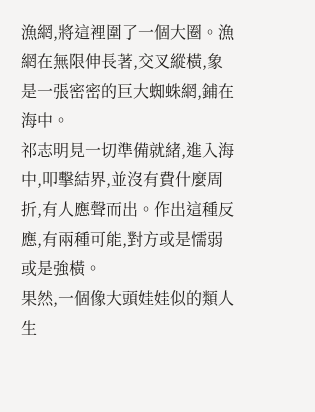漁網,將這裡圍了一個大圈。漁網在無限伸長著,交叉縱橫,象是一張密密的巨大蜘蛛網,鋪在海中。
祁志明見一切準備就緒,進入海中,叩擊結界,並沒有費什麼周折,有人應聲而出。作出這種反應,有兩種可能,對方或是懦弱或是強橫。
果然,一個像大頭娃娃似的類人生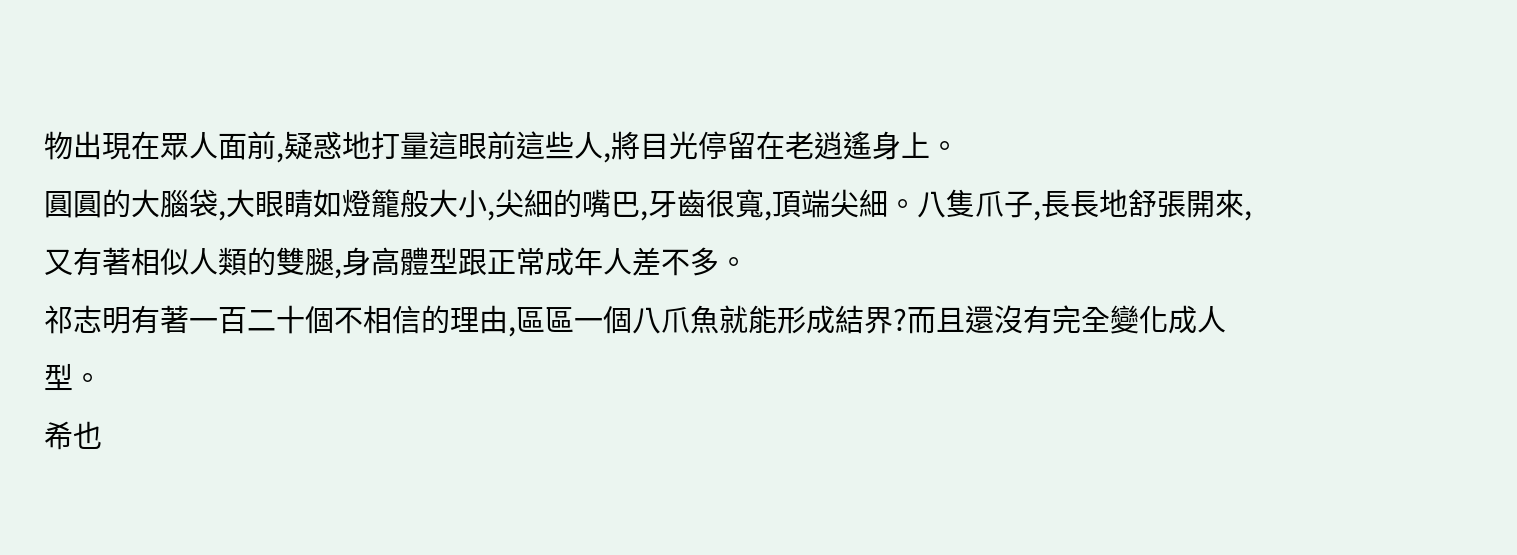物出現在眾人面前,疑惑地打量這眼前這些人,將目光停留在老逍遙身上。
圓圓的大腦袋,大眼睛如燈籠般大小,尖細的嘴巴,牙齒很寬,頂端尖細。八隻爪子,長長地舒張開來,又有著相似人類的雙腿,身高體型跟正常成年人差不多。
祁志明有著一百二十個不相信的理由,區區一個八爪魚就能形成結界?而且還沒有完全變化成人型。
希也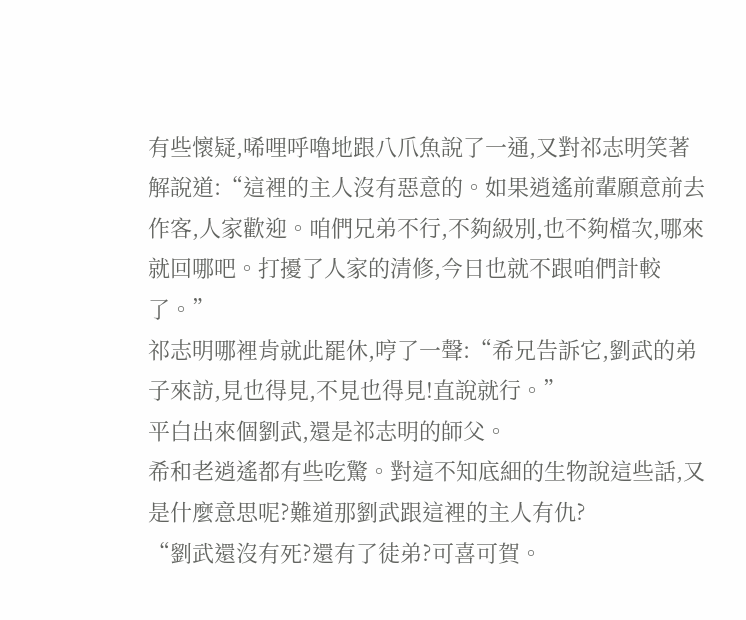有些懷疑,唏哩呼嚕地跟八爪魚說了一通,又對祁志明笑著解說道:“這裡的主人沒有惡意的。如果逍遙前輩願意前去作客,人家歡迎。咱們兄弟不行,不夠級別,也不夠檔次,哪來就回哪吧。打擾了人家的清修,今日也就不跟咱們計較了。”
祁志明哪裡肯就此罷休,哼了一聲:“希兄告訴它,劉武的弟子來訪,見也得見,不見也得見!直說就行。”
平白出來個劉武,還是祁志明的師父。
希和老逍遙都有些吃驚。對這不知底細的生物說這些話,又是什麼意思呢?難道那劉武跟這裡的主人有仇?
“劉武還沒有死?還有了徒弟?可喜可賀。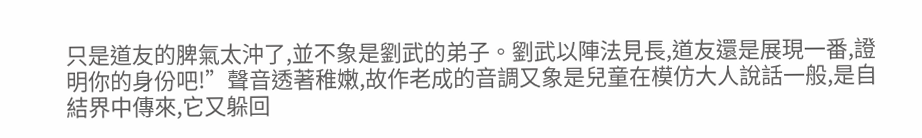只是道友的脾氣太沖了,並不象是劉武的弟子。劉武以陣法見長,道友還是展現一番,證明你的身份吧!”聲音透著稚嫩,故作老成的音調又象是兒童在模仿大人說話一般,是自結界中傳來,它又躲回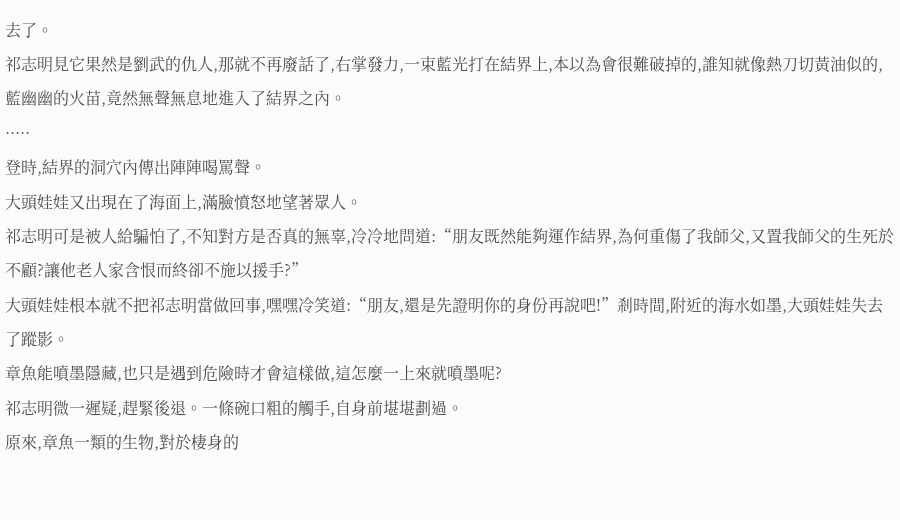去了。
祁志明見它果然是劉武的仇人,那就不再廢話了,右掌發力,一束藍光打在結界上,本以為會很難破掉的,誰知就像熱刀切黃油似的,藍幽幽的火苗,竟然無聲無息地進入了結界之內。
·····
登時,結界的洞穴內傳出陣陣喝罵聲。
大頭娃娃又出現在了海面上,滿臉憤怒地望著眾人。
祁志明可是被人給騙怕了,不知對方是否真的無辜,冷冷地問道:“朋友既然能夠運作結界,為何重傷了我師父,又置我師父的生死於不顧?讓他老人家含恨而終卻不施以援手?”
大頭娃娃根本就不把祁志明當做回事,嘿嘿冷笑道:“朋友,還是先證明你的身份再說吧!”剎時間,附近的海水如墨,大頭娃娃失去了蹤影。
章魚能噴墨隱藏,也只是遇到危險時才會這樣做,這怎麼一上來就噴墨呢?
祁志明微一遲疑,趕緊後退。一條碗口粗的觸手,自身前堪堪劃過。
原來,章魚一類的生物,對於棲身的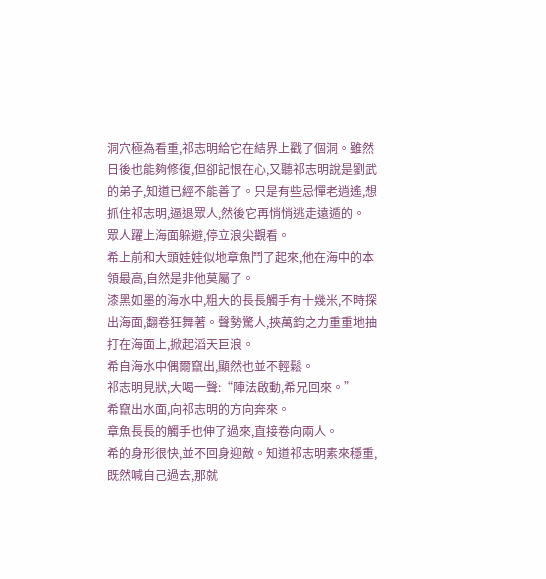洞穴極為看重,祁志明給它在結界上戳了個洞。雖然日後也能夠修復,但卻記恨在心,又聽祁志明說是劉武的弟子,知道已經不能善了。只是有些忌憚老逍遙,想抓住祁志明,逼退眾人,然後它再悄悄逃走遠遁的。
眾人躍上海面躲避,停立浪尖觀看。
希上前和大頭娃娃似地章魚鬥了起來,他在海中的本領最高,自然是非他莫屬了。
漆黑如墨的海水中,粗大的長長觸手有十幾米,不時探出海面,翻卷狂舞著。聲勢驚人,挾萬鈞之力重重地抽打在海面上,掀起滔天巨浪。
希自海水中偶爾竄出,顯然也並不輕鬆。
祁志明見狀,大喝一聲:“陣法啟動,希兄回來。”
希竄出水面,向祁志明的方向奔來。
章魚長長的觸手也伸了過來,直接卷向兩人。
希的身形很快,並不回身迎敵。知道祁志明素來穩重,既然喊自己過去,那就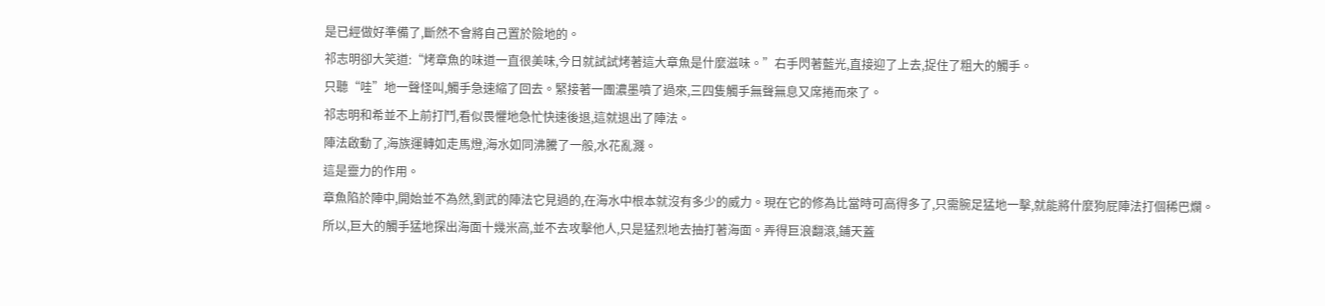是已經做好準備了,斷然不會將自己置於險地的。
祁志明卻大笑道:“烤章魚的味道一直很美味,今日就試試烤著這大章魚是什麼滋味。”右手閃著藍光,直接迎了上去,捉住了粗大的觸手。
只聽“哇”地一聲怪叫,觸手急速縮了回去。緊接著一團濃墨噴了過來,三四隻觸手無聲無息又席捲而來了。
祁志明和希並不上前打鬥,看似畏懼地急忙快速後退,這就退出了陣法。
陣法啟動了,海族運轉如走馬燈,海水如同沸騰了一般,水花亂濺。
這是靈力的作用。
章魚陷於陣中,開始並不為然,劉武的陣法它見過的,在海水中根本就沒有多少的威力。現在它的修為比當時可高得多了,只需腕足猛地一擊,就能將什麼狗屁陣法打個稀巴爛。
所以,巨大的觸手猛地探出海面十幾米高,並不去攻擊他人,只是猛烈地去抽打著海面。弄得巨浪翻滾,鋪天蓋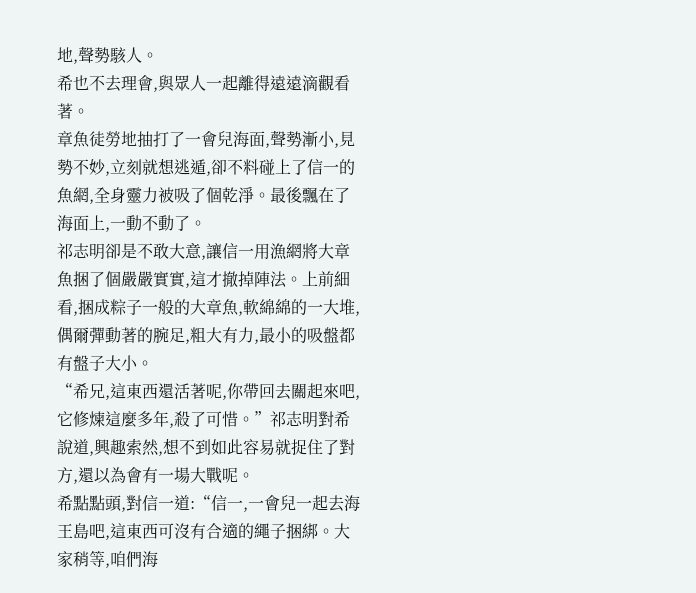地,聲勢駭人。
希也不去理會,與眾人一起離得遠遠滴觀看著。
章魚徒勞地抽打了一會兒海面,聲勢漸小,見勢不妙,立刻就想逃遁,卻不料碰上了信一的魚網,全身靈力被吸了個乾淨。最後飄在了海面上,一動不動了。
祁志明卻是不敢大意,讓信一用漁網將大章魚捆了個嚴嚴實實,這才撤掉陣法。上前細看,捆成粽子一般的大章魚,軟綿綿的一大堆,偶爾彈動著的腕足,粗大有力,最小的吸盤都有盤子大小。
“希兄,這東西還活著呢,你帶回去關起來吧,它修煉這麼多年,殺了可惜。”祁志明對希說道,興趣索然,想不到如此容易就捉住了對方,還以為會有一場大戰呢。
希點點頭,對信一道:“信一,一會兒一起去海王島吧,這東西可沒有合適的繩子捆綁。大家稍等,咱們海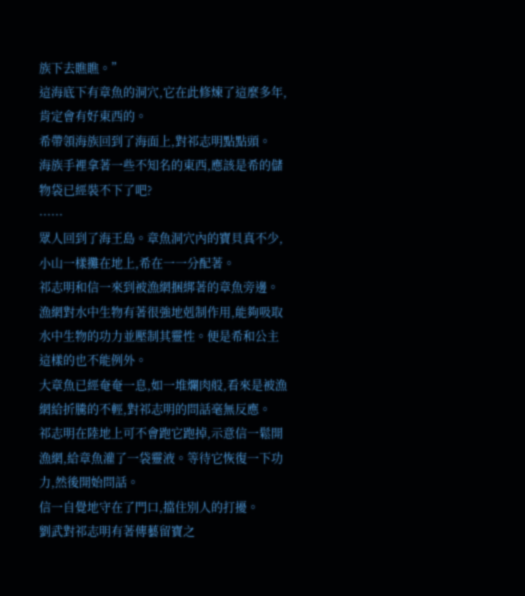族下去瞧瞧。”
這海底下有章魚的洞穴,它在此修煉了這麼多年,肯定會有好東西的。
希帶領海族回到了海面上,對祁志明點點頭。
海族手裡拿著一些不知名的東西,應該是希的儲物袋已經裝不下了吧?
······
眾人回到了海王島。章魚洞穴內的寶貝真不少,小山一樣攤在地上,希在一一分配著。
祁志明和信一來到被漁網捆綁著的章魚旁邊。漁網對水中生物有著很強地剋制作用,能夠吸取水中生物的功力並壓制其靈性。便是希和公主這樣的也不能例外。
大章魚已經奄奄一息,如一堆爛肉般,看來是被漁網給折騰的不輕,對祁志明的問話毫無反應。
祁志明在陸地上可不會跑它跑掉,示意信一鬆開漁網,給章魚灌了一袋靈液。等待它恢復一下功力,然後開始問話。
信一自覺地守在了門口,擋住別人的打擾。
劉武對祁志明有著傳藝留寶之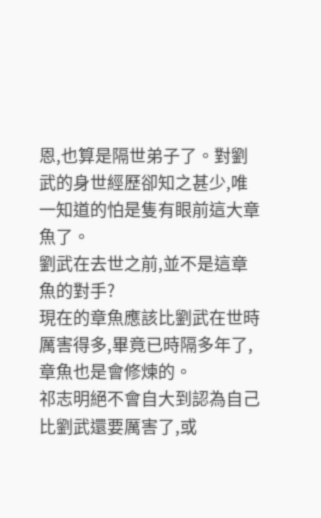恩,也算是隔世弟子了。對劉武的身世經歷卻知之甚少,唯一知道的怕是隻有眼前這大章魚了。
劉武在去世之前,並不是這章魚的對手?
現在的章魚應該比劉武在世時厲害得多,畢竟已時隔多年了,章魚也是會修煉的。
祁志明絕不會自大到認為自己比劉武還要厲害了,或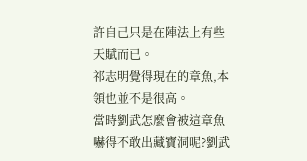許自己只是在陣法上有些天賦而已。
祁志明覺得現在的章魚,本領也並不是很高。
當時劉武怎麼會被這章魚嚇得不敢出藏寶洞呢?劉武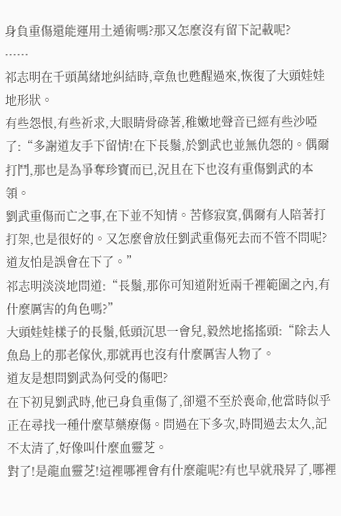身負重傷還能運用土遁術嗎?那又怎麼沒有留下記載呢?
······
祁志明在千頭萬緒地糾結時,章魚也甦醒過來,恢復了大頭娃娃地形狀。
有些怨恨,有些祈求,大眼睛骨碌著,稚嫩地聲音已經有些沙啞了:“多謝道友手下留情!在下長鬚,於劉武也並無仇怨的。偶爾打鬥,那也是為爭奪珍寶而已,況且在下也沒有重傷劉武的本領。
劉武重傷而亡之事,在下並不知情。苦修寂寞,偶爾有人陪著打打架,也是很好的。又怎麼會放任劉武重傷死去而不管不問呢?道友怕是誤會在下了。”
祁志明淡淡地問道:“長鬚,那你可知道附近兩千裡範圍之內,有什麼厲害的角色嗎?”
大頭娃娃樣子的長鬚,低頭沉思一會兒,毅然地搖搖頭:“除去人魚島上的那老傢伙,那就再也沒有什麼厲害人物了。
道友是想問劉武為何受的傷吧?
在下初見劉武時,他已身負重傷了,卻還不至於喪命,他當時似乎正在尋找一種什麼草藥療傷。問過在下多次,時間過去太久,記不太清了,好像叫什麼血靈芝。
對了!是龍血靈芝!這裡哪裡會有什麼龍呢?有也早就飛昇了,哪裡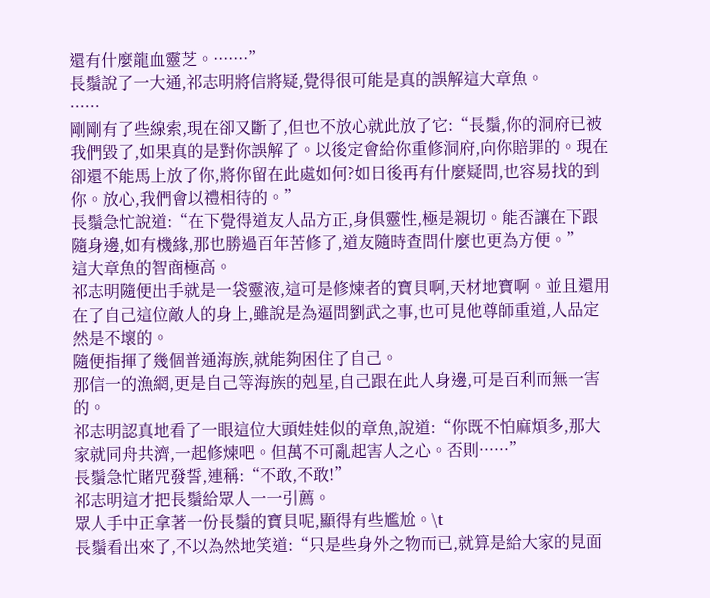還有什麼龍血靈芝。·······”
長鬚說了一大通,祁志明將信將疑,覺得很可能是真的誤解這大章魚。
······
剛剛有了些線索,現在卻又斷了,但也不放心就此放了它:“長鬚,你的洞府已被我們毀了,如果真的是對你誤解了。以後定會給你重修洞府,向你賠罪的。現在卻還不能馬上放了你,將你留在此處如何?如日後再有什麼疑問,也容易找的到你。放心,我們會以禮相待的。”
長鬚急忙說道:“在下覺得道友人品方正,身俱靈性,極是親切。能否讓在下跟隨身邊,如有機緣,那也勝過百年苦修了,道友隨時查問什麼也更為方便。”
這大章魚的智商極高。
祁志明隨便出手就是一袋靈液,這可是修煉者的寶貝啊,天材地寶啊。並且還用在了自己這位敵人的身上,雖說是為逼問劉武之事,也可見他尊師重道,人品定然是不壞的。
隨便指揮了幾個普通海族,就能夠困住了自己。
那信一的漁網,更是自己等海族的剋星,自己跟在此人身邊,可是百利而無一害的。
祁志明認真地看了一眼這位大頭娃娃似的章魚,說道:“你既不怕麻煩多,那大家就同舟共濟,一起修煉吧。但萬不可亂起害人之心。否則······”
長鬚急忙賭咒發誓,連稱:“不敢,不敢!”
祁志明這才把長鬚給眾人一一引薦。
眾人手中正拿著一份長鬚的寶貝呢,顯得有些尷尬。\t
長鬚看出來了,不以為然地笑道:“只是些身外之物而已,就算是給大家的見面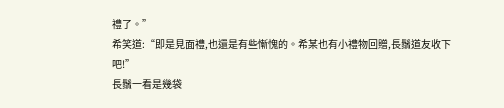禮了。”
希笑道:“即是見面禮,也還是有些慚愧的。希某也有小禮物回贈,長鬚道友收下吧!”
長鬚一看是幾袋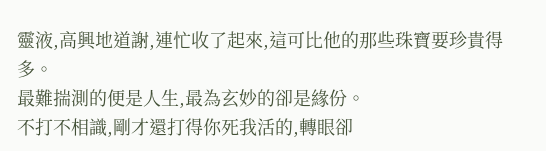靈液,高興地道謝,連忙收了起來,這可比他的那些珠寶要珍貴得多。
最難揣測的便是人生,最為玄妙的卻是緣份。
不打不相識,剛才還打得你死我活的,轉眼卻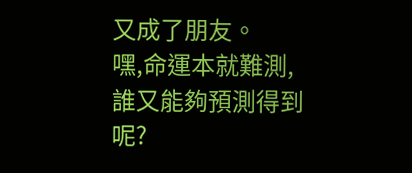又成了朋友。
嘿,命運本就難測,誰又能夠預測得到呢?